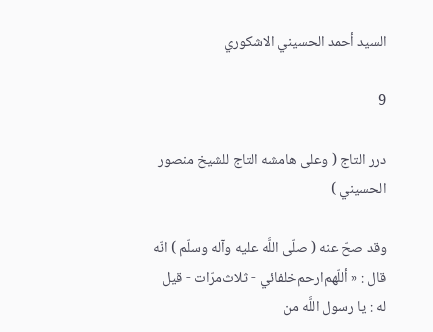السيد أحمد الحسيني الاشكوري

9

درر التاج ( وعلى هامشه التاج للشيخ منصور الحسيني )

وقد صحّ عنه ( صلّى اللَّه عليه وآله وسلّم ) انّه قال : « أللّهم‌ارحم‌خلفائي - ثلاث‌مرّات - قيل له : يا رسول اللَّه من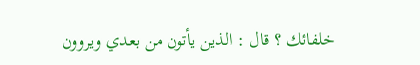خلفائك ؟ قال : الذين يأتون من بعدي ويروون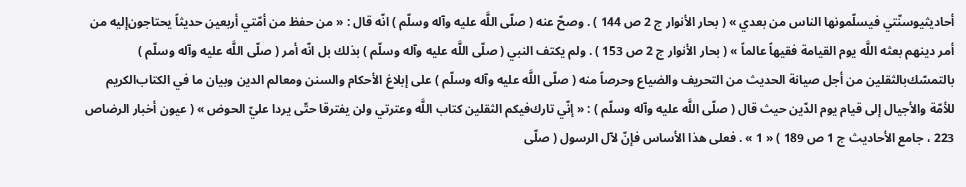أحاديثيوسنّتي فيسلّمونها الناس من بعدي » ( بحار الأنوار ج 2 ص 144 ) . وصحّ عنه ( صلّى اللَّه عليه وآله وسلّم ) انّه قال : « من حفظ من أمّتي أربعين حديثاً يحتاجون‌إليه من أمر دينهم بعثه اللَّه يوم القيامة فقيهاً عالماً » ( بحار الأنوار ج 2 ص 153 ) . ولم يكتف النبي ( صلّى اللَّه عليه وآله وسلّم ) بذلك بل انّه أمر ( صلّى اللَّه عليه وآله وسلّم ) بالتمسّك‌بالثقلين من أجل صيانة الحديث من التحريف والضياع وحرصاً منه ( صلّى اللَّه عليه وآله وسلّم ) على إبلاغ الأحكام والسنن ومعالم الدين وبيان ما في الكتاب‌الكريم للأمّة والأجيال إلى قيام يوم الدّين حيث قال ( صلّى اللَّه عليه وآله وسلّم ) : « إنّي تارك‌فيكم الثقلين كتاب اللَّه وعترتي ولن يفترقا حتّى يردا عليّ الحوض » ( عيون أخبار الرضاص 223 ، جامع الأحاديث ج 1 ص 189 ) « 1 » . فعلى هذا الأساس فإنّ لآل الرسول ( صلّى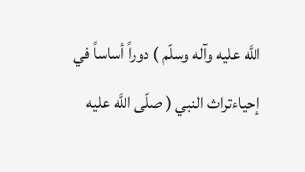اللَّه عليه وآله وسلّم ) دوراً أساساً في إحياءتراث النبي ( صلّى اللَّه عليه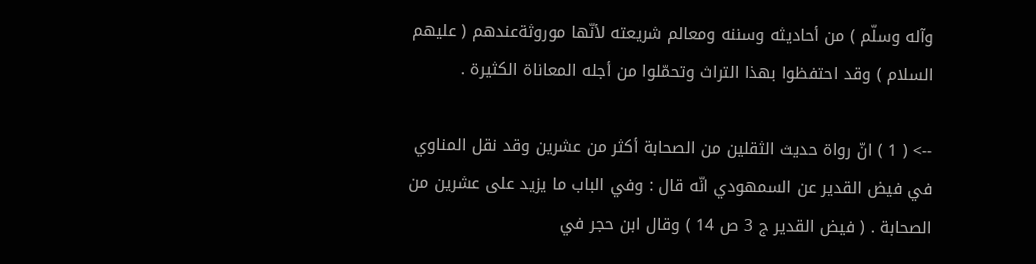وآله وسلّم ) من أحاديثه وسننه ومعالم شريعته لأنّها موروثةعندهم ( عليهم السلام ) وقد احتفظوا بهذا التراث وتحمّلوا من أجله المعاناة الكثيرة .

--> ( 1 ) انّ رواة حديث الثقلين من الصحابة أكثر من عشرين وقد نقل المناوي في فيض القدير عن السمهودي انّه قال : وفي الباب ما يزيد على عشرين من الصحابة . ( فيض القدير ج 3 ص 14 ) وقال ابن حجر في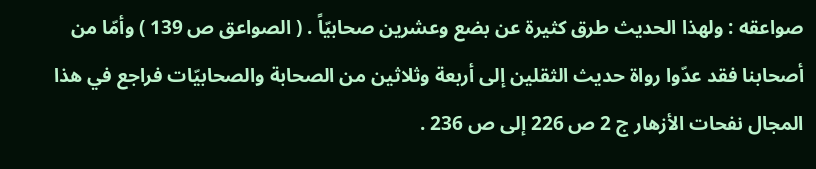صواعقه : ولهذا الحديث طرق كثيرة عن بضع وعشرين صحابيّاً . ( الصواعق ص 139 ) وأمّا من أصحابنا فقد عدّوا رواة حديث الثقلين إلى أربعة وثلاثين من الصحابة والصحابيّات فراجع في هذا المجال نفحات الأزهار ج 2 ص 226 إلى ص 236 .